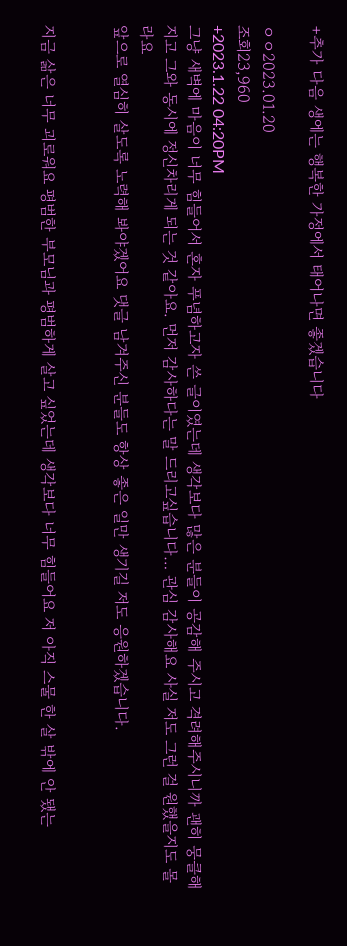+추가 다음 생에는 행복한 가정에서 태어나면 좋겠습니다

ㅇㅇ2023.01.20
조회23,960
+2023.1.22 04:20PM
그냥 새벽에 마음이 너무 힘들어서 혼자 푸념하고자 쓴 글이였는데 생각보다 많은 분들이 공감해 주시고 격려해주시니까 괜히 뭉클해지고 그와 동시에 정신차리게 되는 것 같아요. 먼저 감사하다는 말 드리고싶습니다… 관심 감사해요 사실 저도 그런 걸 원했을지도 몰라요
앞으로 열심히 살도록 노력해 봐야겠어요 댓글 남겨주신 분들도 항상 좋은 일만 생기길 저도 응원하겠습니다.


지금 삶은 너무 괴로워요 평범한 부모님과 평범하게 살고 싶었는데 생각보다 너무 힘들어요 저 아직 스물 한 살 밖에 안 됐는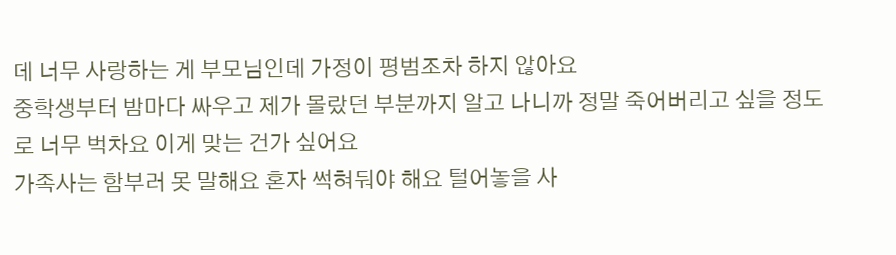데 너무 사랑하는 게 부모님인데 가정이 평범조차 하지 않아요
중학생부터 밤마다 싸우고 제가 몰랐던 부분까지 알고 나니까 정말 죽어버리고 싶을 정도로 너무 벅차요 이게 맞는 건가 싶어요
가족사는 함부러 못 말해요 혼자 썩혀둬야 해요 털어놓을 사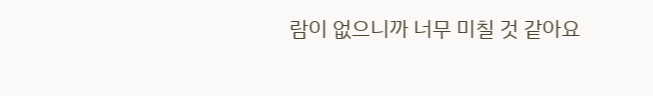람이 없으니까 너무 미칠 것 같아요